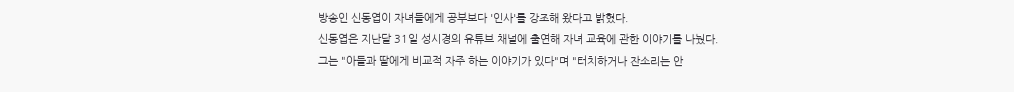방송인 신동엽이 자녀들에게 공부보다 '인사'를 강조해 왔다고 밝혔다.
신동엽은 지난달 31일 성시경의 유튜브 채널에 출연해 자녀 교육에 관한 이야기를 나눴다.
그는 "아들과 딸에게 비교적 자주 하는 이야기가 있다"며 "터치하거나 잔소리는 안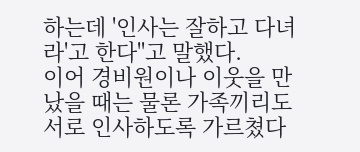하는데 '인사는 잘하고 다녀라'고 한다"고 말했다.
이어 경비원이나 이웃을 만났을 때는 물론 가족끼리도 서로 인사하도록 가르쳤다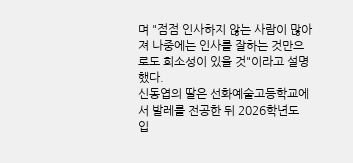며 "점점 인사하지 않는 사람이 많아져 나중에는 인사를 잘하는 것만으로도 희소성이 있을 것"이라고 설명했다.
신동엽의 딸은 선화예술고등학교에서 발레를 전공한 뒤 2026학년도 입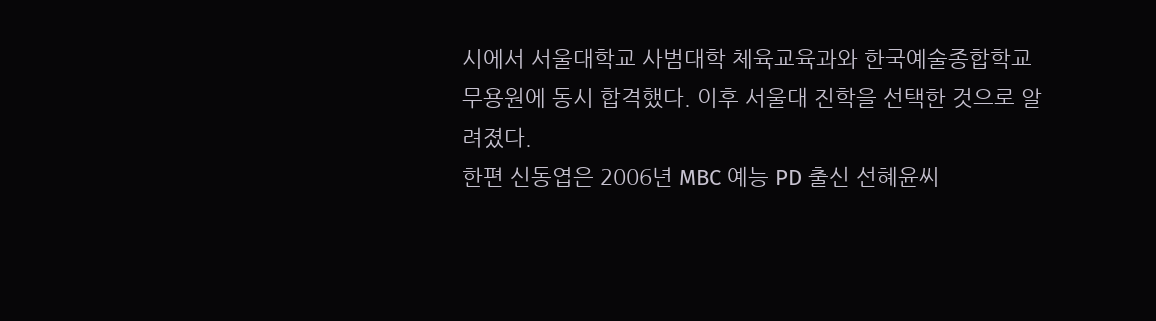시에서 서울대학교 사범대학 체육교육과와 한국예술종합학교 무용원에 동시 합격했다. 이후 서울대 진학을 선택한 것으로 알려졌다.
한편 신동엽은 2006년 MBC 예능 PD 출신 선혜윤씨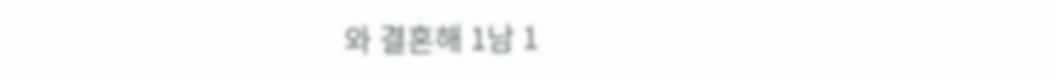와 결혼해 1남 1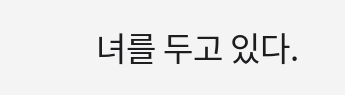녀를 두고 있다.